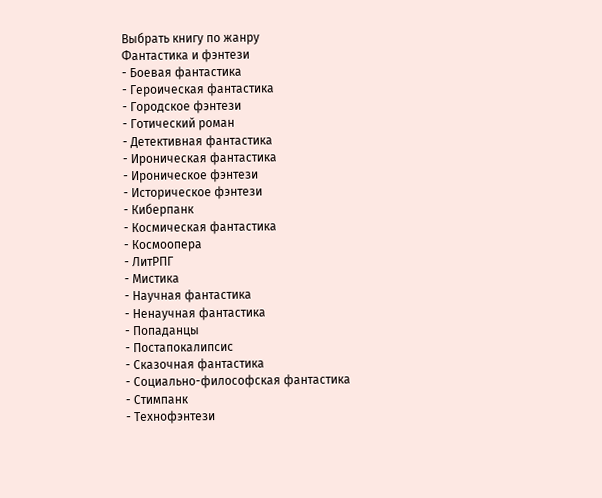Выбрать книгу по жанру
Фантастика и фэнтези
- Боевая фантастика
- Героическая фантастика
- Городское фэнтези
- Готический роман
- Детективная фантастика
- Ироническая фантастика
- Ироническое фэнтези
- Историческое фэнтези
- Киберпанк
- Космическая фантастика
- Космоопера
- ЛитРПГ
- Мистика
- Научная фантастика
- Ненаучная фантастика
- Попаданцы
- Постапокалипсис
- Сказочная фантастика
- Социально-философская фантастика
- Стимпанк
- Технофэнтези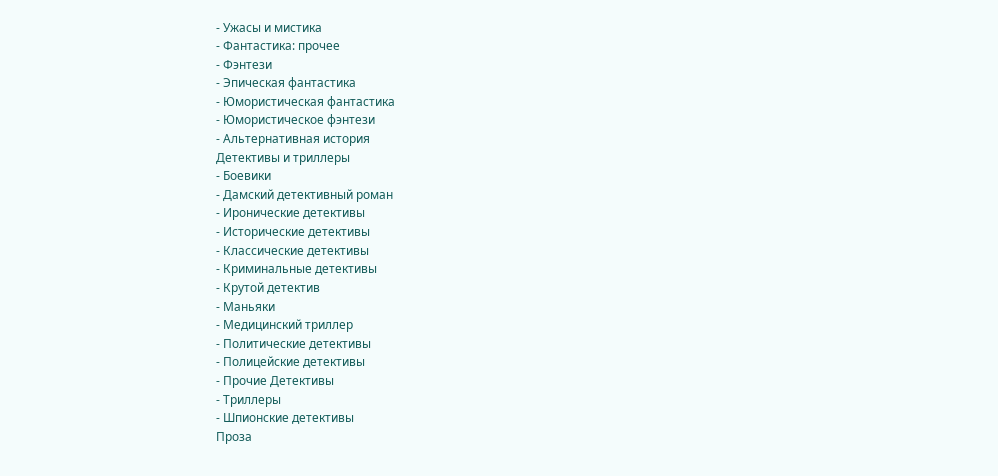- Ужасы и мистика
- Фантастика: прочее
- Фэнтези
- Эпическая фантастика
- Юмористическая фантастика
- Юмористическое фэнтези
- Альтернативная история
Детективы и триллеры
- Боевики
- Дамский детективный роман
- Иронические детективы
- Исторические детективы
- Классические детективы
- Криминальные детективы
- Крутой детектив
- Маньяки
- Медицинский триллер
- Политические детективы
- Полицейские детективы
- Прочие Детективы
- Триллеры
- Шпионские детективы
Проза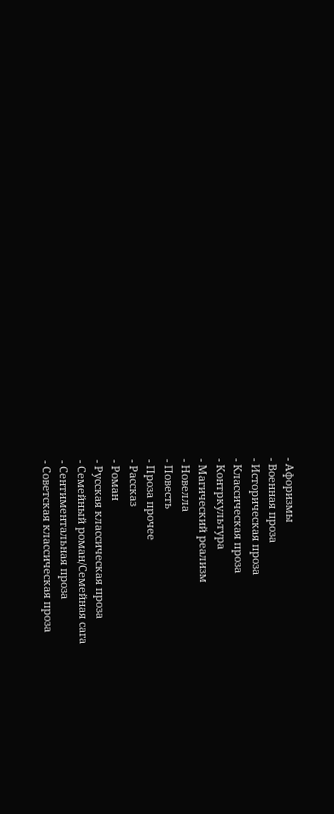- Афоризмы
- Военная проза
- Историческая проза
- Классическая проза
- Контркультура
- Магический реализм
- Новелла
- Повесть
- Проза прочее
- Рассказ
- Роман
- Русская классическая проза
- Семейный роман/Семейная сага
- Сентиментальная проза
- Советская классическая проза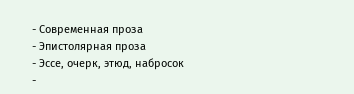- Современная проза
- Эпистолярная проза
- Эссе, очерк, этюд, набросок
-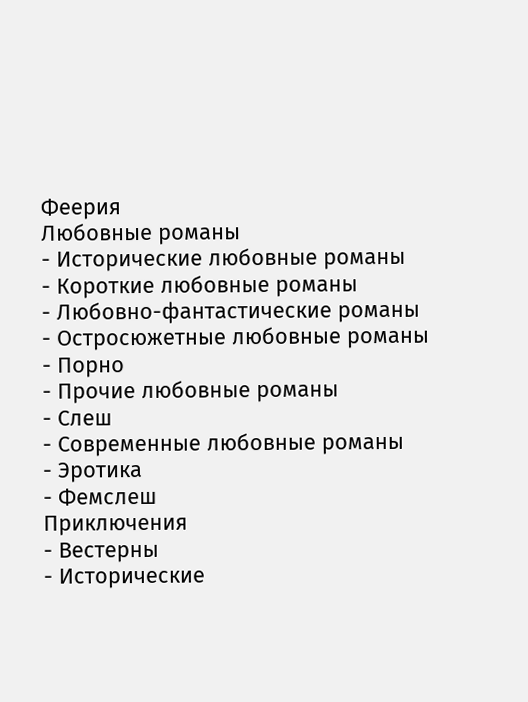Феерия
Любовные романы
- Исторические любовные романы
- Короткие любовные романы
- Любовно-фантастические романы
- Остросюжетные любовные романы
- Порно
- Прочие любовные романы
- Слеш
- Современные любовные романы
- Эротика
- Фемслеш
Приключения
- Вестерны
- Исторические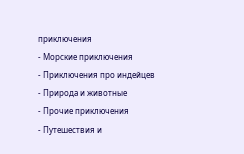приключения
- Морские приключения
- Приключения про индейцев
- Природа и животные
- Прочие приключения
- Путешествия и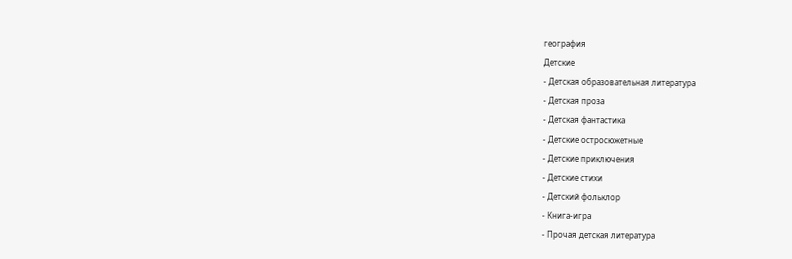география
Детские
- Детская образовательная литература
- Детская проза
- Детская фантастика
- Детские остросюжетные
- Детские приключения
- Детские стихи
- Детский фольклор
- Книга-игра
- Прочая детская литература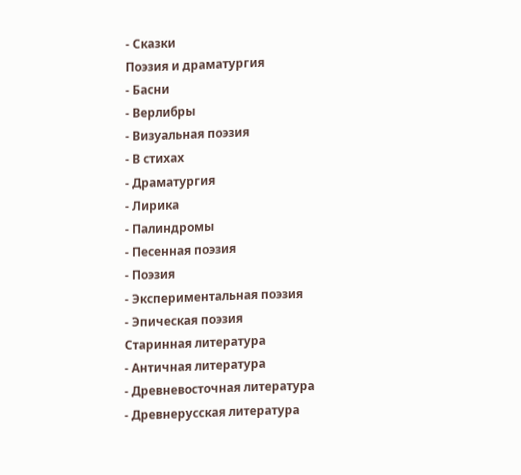- Сказки
Поэзия и драматургия
- Басни
- Верлибры
- Визуальная поэзия
- В стихах
- Драматургия
- Лирика
- Палиндромы
- Песенная поэзия
- Поэзия
- Экспериментальная поэзия
- Эпическая поэзия
Старинная литература
- Античная литература
- Древневосточная литература
- Древнерусская литература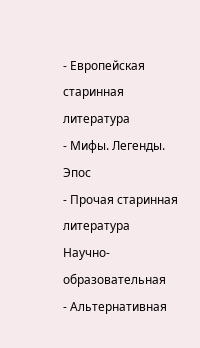- Европейская старинная литература
- Мифы. Легенды. Эпос
- Прочая старинная литература
Научно-образовательная
- Альтернативная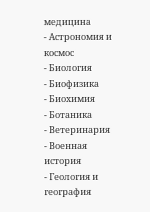медицина
- Астрономия и космос
- Биология
- Биофизика
- Биохимия
- Ботаника
- Ветеринария
- Военная история
- Геология и география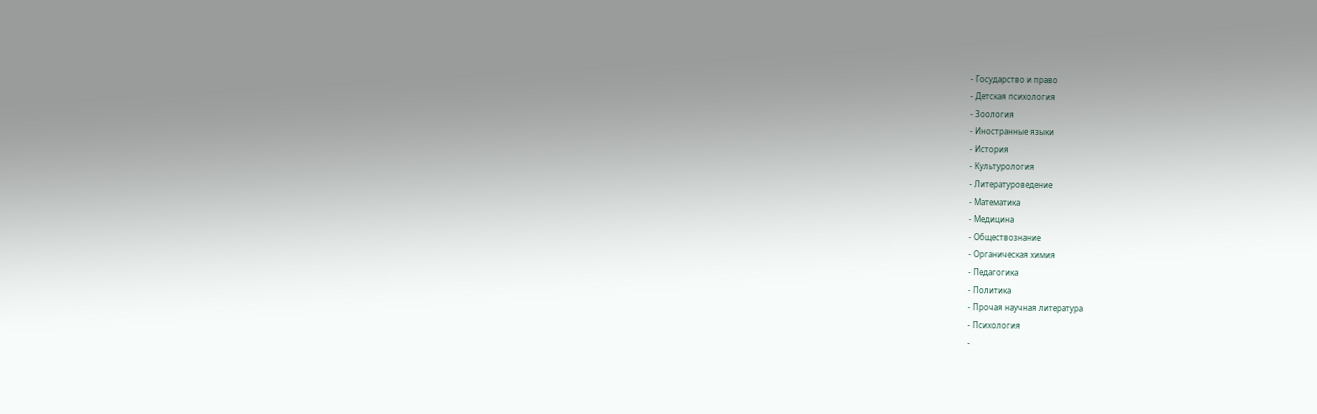- Государство и право
- Детская психология
- Зоология
- Иностранные языки
- История
- Культурология
- Литературоведение
- Математика
- Медицина
- Обществознание
- Органическая химия
- Педагогика
- Политика
- Прочая научная литература
- Психология
-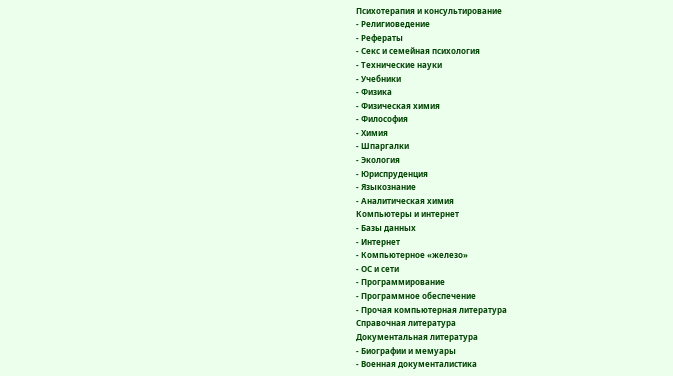Психотерапия и консультирование
- Религиоведение
- Рефераты
- Секс и семейная психология
- Технические науки
- Учебники
- Физика
- Физическая химия
- Философия
- Химия
- Шпаргалки
- Экология
- Юриспруденция
- Языкознание
- Аналитическая химия
Компьютеры и интернет
- Базы данных
- Интернет
- Компьютерное «железо»
- ОС и сети
- Программирование
- Программное обеспечение
- Прочая компьютерная литература
Справочная литература
Документальная литература
- Биографии и мемуары
- Военная документалистика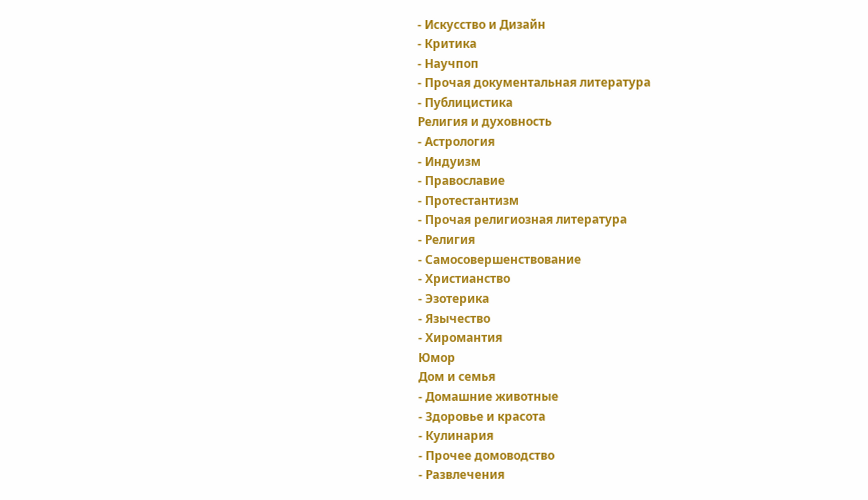- Искусство и Дизайн
- Критика
- Научпоп
- Прочая документальная литература
- Публицистика
Религия и духовность
- Астрология
- Индуизм
- Православие
- Протестантизм
- Прочая религиозная литература
- Религия
- Самосовершенствование
- Христианство
- Эзотерика
- Язычество
- Хиромантия
Юмор
Дом и семья
- Домашние животные
- Здоровье и красота
- Кулинария
- Прочее домоводство
- Развлечения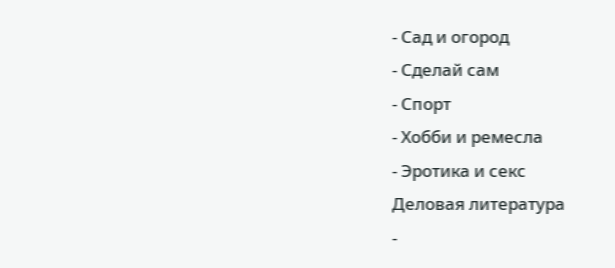- Сад и огород
- Сделай сам
- Спорт
- Хобби и ремесла
- Эротика и секс
Деловая литература
-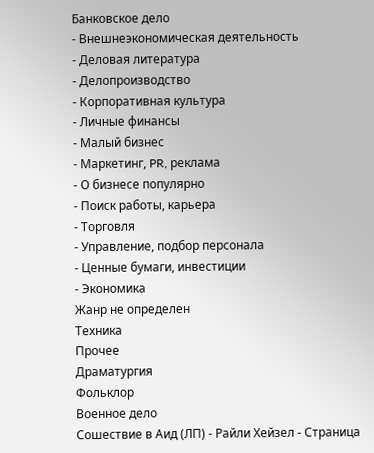Банковское дело
- Внешнеэкономическая деятельность
- Деловая литература
- Делопроизводство
- Корпоративная культура
- Личные финансы
- Малый бизнес
- Маркетинг, PR, реклама
- О бизнесе популярно
- Поиск работы, карьера
- Торговля
- Управление, подбор персонала
- Ценные бумаги, инвестиции
- Экономика
Жанр не определен
Техника
Прочее
Драматургия
Фольклор
Военное дело
Сошествие в Аид (ЛП) - Райли Хейзел - Страница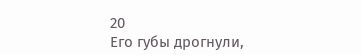20
Его губы дрогнули,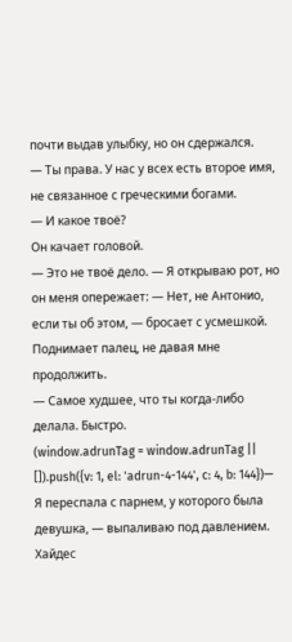почти выдав улыбку, но он сдержался.
— Ты права. У нас у всех есть второе имя, не связанное с греческими богами.
— И какое твоё?
Он качает головой.
— Это не твоё дело. — Я открываю рот, но он меня опережает: — Нет, не Антонио, если ты об этом, — бросает с усмешкой.
Поднимает палец, не давая мне продолжить.
— Самое худшее, что ты когда-либо делала. Быстро.
(window.adrunTag = window.adrunTag || []).push({v: 1, el: 'adrun-4-144', c: 4, b: 144})— Я переспала с парнем, у которого была девушка, — выпаливаю под давлением.
Хайдес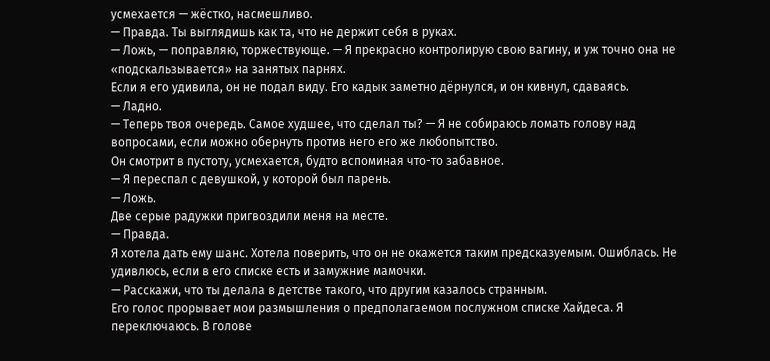усмехается — жёстко, насмешливо.
— Правда. Ты выглядишь как та, что не держит себя в руках.
— Ложь, — поправляю, торжествующе. — Я прекрасно контролирую свою вагину, и уж точно она не «подскальзывается» на занятых парнях.
Если я его удивила, он не подал виду. Его кадык заметно дёрнулся, и он кивнул, сдаваясь.
— Ладно.
— Теперь твоя очередь. Самое худшее, что сделал ты? — Я не собираюсь ломать голову над вопросами, если можно обернуть против него его же любопытство.
Он смотрит в пустоту, усмехается, будто вспоминая что-то забавное.
— Я переспал с девушкой, у которой был парень.
— Ложь.
Две серые радужки пригвоздили меня на месте.
— Правда.
Я хотела дать ему шанс. Хотела поверить, что он не окажется таким предсказуемым. Ошиблась. Не удивлюсь, если в его списке есть и замужние мамочки.
— Расскажи, что ты делала в детстве такого, что другим казалось странным.
Его голос прорывает мои размышления о предполагаемом послужном списке Хайдеса. Я переключаюсь. В голове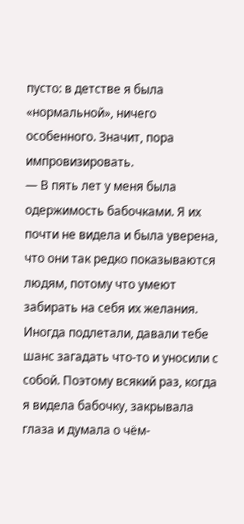пусто: в детстве я была «нормальной», ничего особенного. Значит, пора импровизировать.
— В пять лет у меня была одержимость бабочками. Я их почти не видела и была уверена, что они так редко показываются людям, потому что умеют забирать на себя их желания. Иногда подлетали, давали тебе шанс загадать что-то и уносили с собой. Поэтому всякий раз, когда я видела бабочку, закрывала глаза и думала о чём-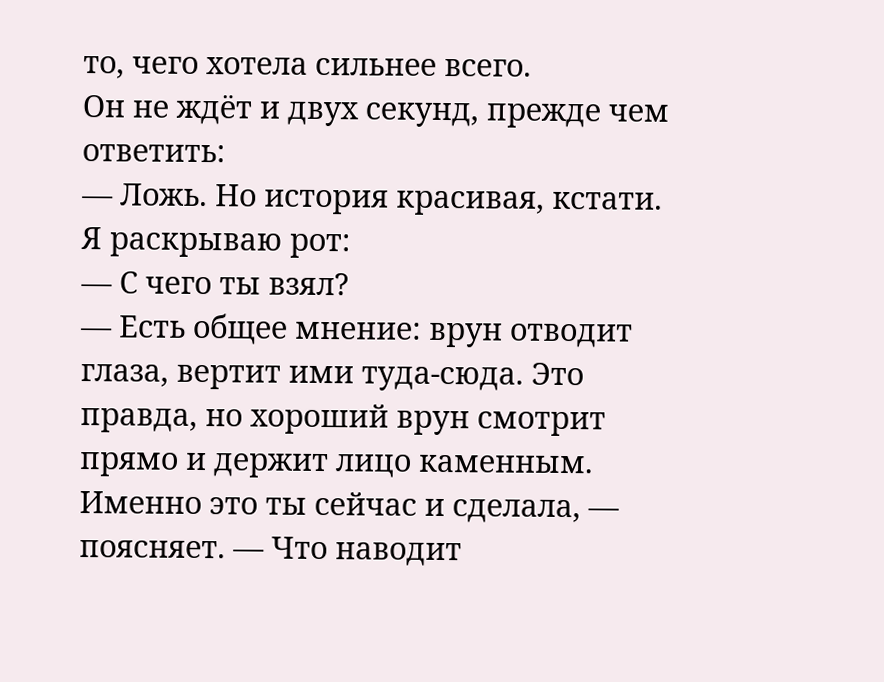то, чего хотела сильнее всего.
Он не ждёт и двух секунд, прежде чем ответить:
— Ложь. Но история красивая, кстати.
Я раскрываю рот:
— С чего ты взял?
— Есть общее мнение: врун отводит глаза, вертит ими туда-сюда. Это правда, но хороший врун смотрит прямо и держит лицо каменным. Именно это ты сейчас и сделала, — поясняет. — Что наводит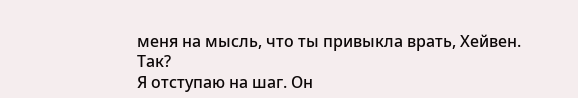меня на мысль, что ты привыкла врать, Хейвен. Так?
Я отступаю на шаг. Он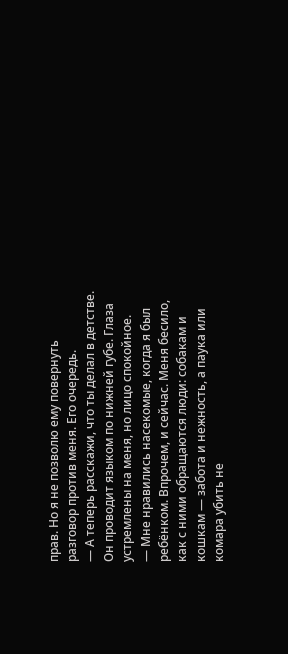прав. Но я не позволю ему повернуть разговор против меня. Его очередь.
— А теперь расскажи, что ты делал в детстве.
Он проводит языком по нижней губе. Глаза устремлены на меня, но лицо спокойное.
— Мне нравились насекомые, когда я был ребёнком. Впрочем, и сейчас. Меня бесило, как с ними обращаются люди: собакам и кошкам — забота и нежность, а паука или комара убить не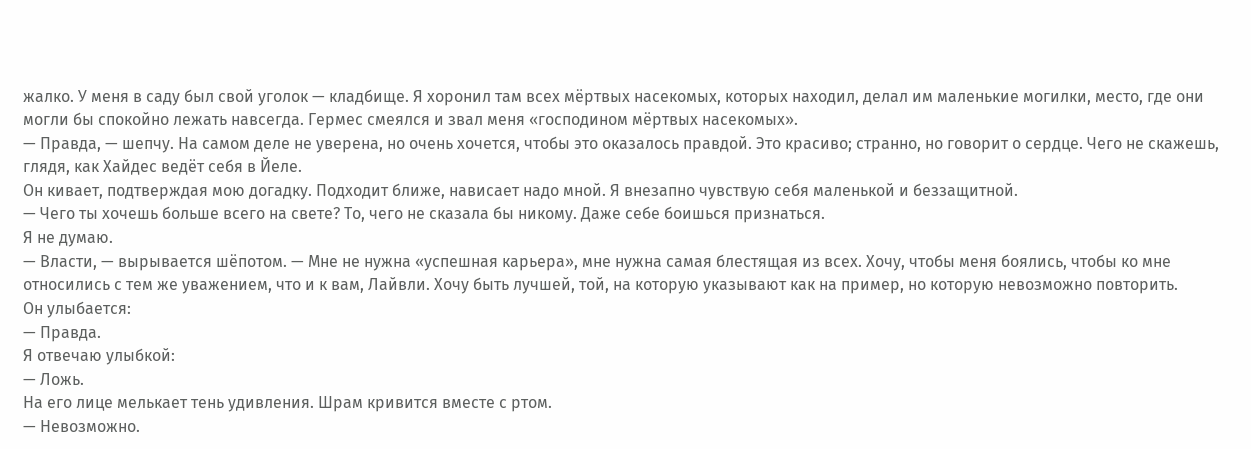жалко. У меня в саду был свой уголок — кладбище. Я хоронил там всех мёртвых насекомых, которых находил, делал им маленькие могилки, место, где они могли бы спокойно лежать навсегда. Гермес смеялся и звал меня «господином мёртвых насекомых».
— Правда, — шепчу. На самом деле не уверена, но очень хочется, чтобы это оказалось правдой. Это красиво; странно, но говорит о сердце. Чего не скажешь, глядя, как Хайдес ведёт себя в Йеле.
Он кивает, подтверждая мою догадку. Подходит ближе, нависает надо мной. Я внезапно чувствую себя маленькой и беззащитной.
— Чего ты хочешь больше всего на свете? То, чего не сказала бы никому. Даже себе боишься признаться.
Я не думаю.
— Власти, — вырывается шёпотом. — Мне не нужна «успешная карьера», мне нужна самая блестящая из всех. Хочу, чтобы меня боялись, чтобы ко мне относились с тем же уважением, что и к вам, Лайвли. Хочу быть лучшей, той, на которую указывают как на пример, но которую невозможно повторить.
Он улыбается:
— Правда.
Я отвечаю улыбкой:
— Ложь.
На его лице мелькает тень удивления. Шрам кривится вместе с ртом.
— Невозможно.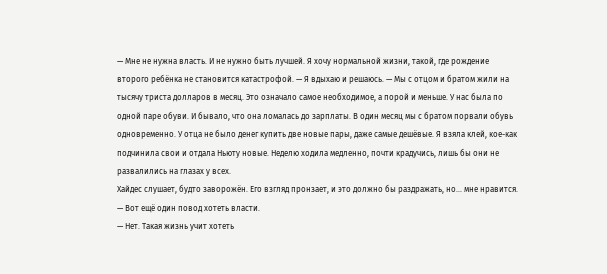— Мне не нужна власть. И не нужно быть лучшей. Я хочу нормальной жизни, такой, где рождение второго ребёнка не становится катастрофой. — Я вдыхаю и решаюсь. — Мы с отцом и братом жили на тысячу триста долларов в месяц. Это означало самое необходимое, а порой и меньше. У нас была по одной паре обуви. И бывало, что она ломалась до зарплаты. В один месяц мы с братом порвали обувь одновременно. У отца не было денег купить две новые пары, даже самые дешёвые. Я взяла клей, кое-как подчинила свои и отдала Ньюту новые. Неделю ходила медленно, почти крадучись, лишь бы они не развалились на глазах у всех.
Хайдес слушает, будто заворожён. Его взгляд пронзает, и это должно бы раздражать, но… мне нравится.
— Вот ещё один повод хотеть власти.
— Нет. Такая жизнь учит хотеть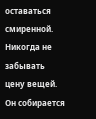оставаться смиренной. Никогда не забывать цену вещей.
Он собирается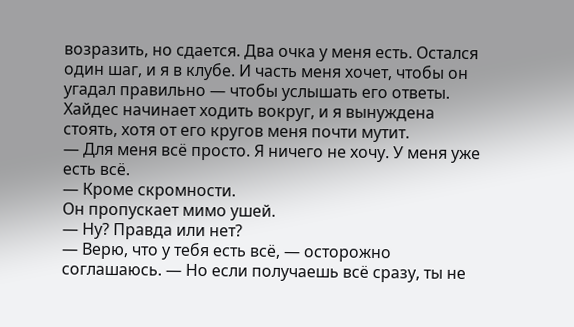возразить, но сдается. Два очка у меня есть. Остался один шаг, и я в клубе. И часть меня хочет, чтобы он угадал правильно — чтобы услышать его ответы.
Хайдес начинает ходить вокруг, и я вынуждена стоять, хотя от его кругов меня почти мутит.
— Для меня всё просто. Я ничего не хочу. У меня уже есть всё.
— Кроме скромности.
Он пропускает мимо ушей.
— Ну? Правда или нет?
— Верю, что у тебя есть всё, — осторожно соглашаюсь. — Но если получаешь всё сразу, ты не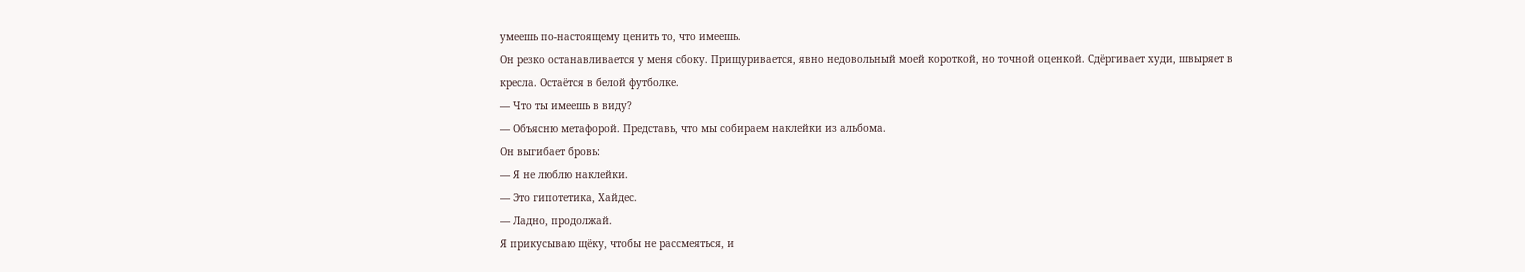умеешь по-настоящему ценить то, что имеешь.
Он резко останавливается у меня сбоку. Прищуривается, явно недовольный моей короткой, но точной оценкой. Сдёргивает худи, швыряет в кресла. Остаётся в белой футболке.
— Что ты имеешь в виду?
— Объясню метафорой. Представь, что мы собираем наклейки из альбома.
Он выгибает бровь:
— Я не люблю наклейки.
— Это гипотетика, Хайдес.
— Ладно, продолжай.
Я прикусываю щёку, чтобы не рассмеяться, и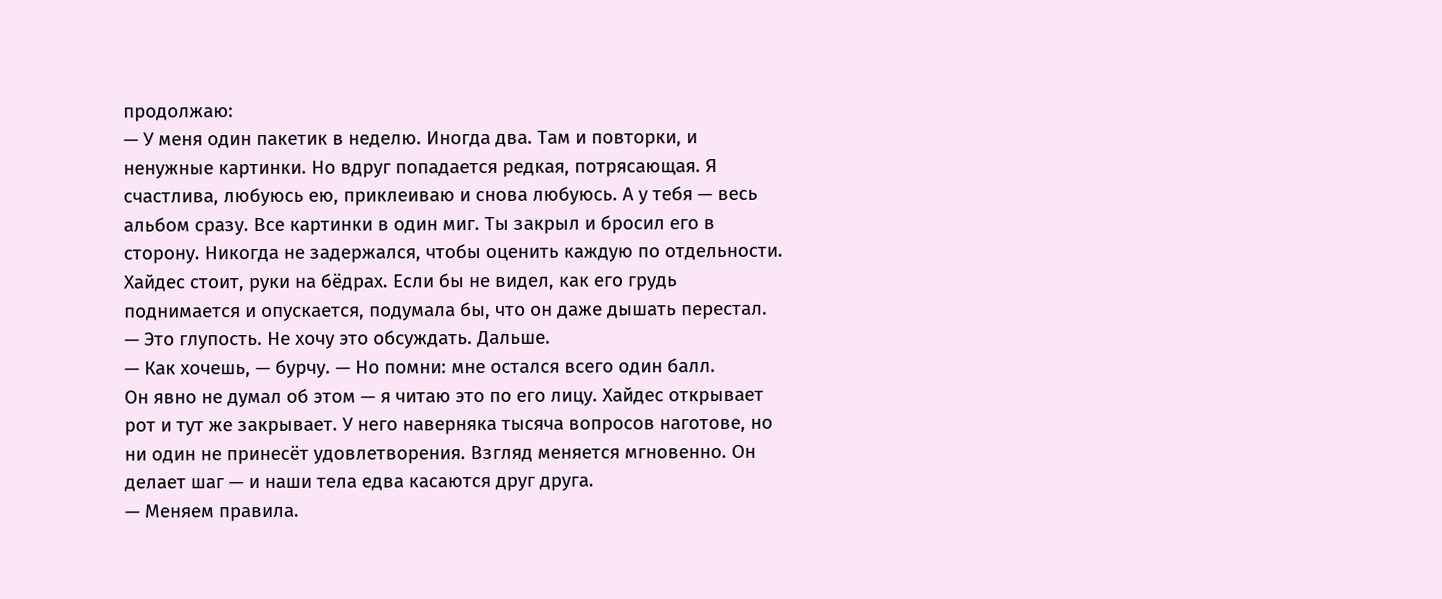продолжаю:
— У меня один пакетик в неделю. Иногда два. Там и повторки, и ненужные картинки. Но вдруг попадается редкая, потрясающая. Я счастлива, любуюсь ею, приклеиваю и снова любуюсь. А у тебя — весь альбом сразу. Все картинки в один миг. Ты закрыл и бросил его в сторону. Никогда не задержался, чтобы оценить каждую по отдельности.
Хайдес стоит, руки на бёдрах. Если бы не видел, как его грудь поднимается и опускается, подумала бы, что он даже дышать перестал.
— Это глупость. Не хочу это обсуждать. Дальше.
— Как хочешь, — бурчу. — Но помни: мне остался всего один балл.
Он явно не думал об этом — я читаю это по его лицу. Хайдес открывает рот и тут же закрывает. У него наверняка тысяча вопросов наготове, но ни один не принесёт удовлетворения. Взгляд меняется мгновенно. Он делает шаг — и наши тела едва касаются друг друга.
— Меняем правила.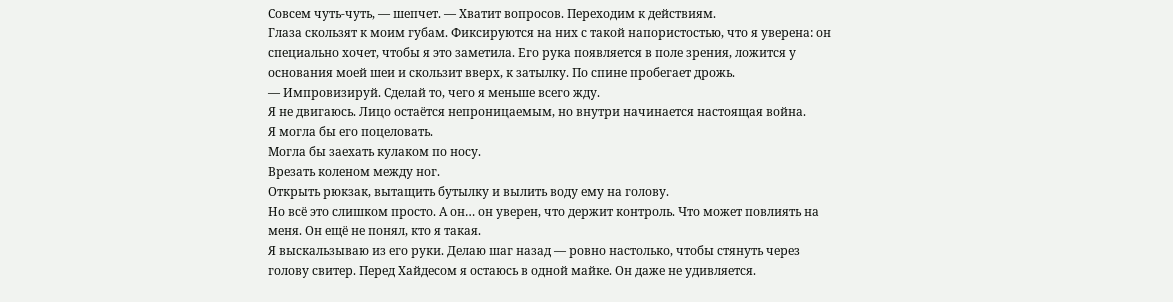Совсем чуть-чуть, — шепчет. — Хватит вопросов. Переходим к действиям.
Глаза скользят к моим губам. Фиксируются на них с такой напористостью, что я уверена: он специально хочет, чтобы я это заметила. Его рука появляется в поле зрения, ложится у основания моей шеи и скользит вверх, к затылку. По спине пробегает дрожь.
— Импровизируй. Сделай то, чего я меньше всего жду.
Я не двигаюсь. Лицо остаётся непроницаемым, но внутри начинается настоящая война.
Я могла бы его поцеловать.
Могла бы заехать кулаком по носу.
Врезать коленом между ног.
Открыть рюкзак, вытащить бутылку и вылить воду ему на голову.
Но всё это слишком просто. А он… он уверен, что держит контроль. Что может повлиять на меня. Он ещё не понял, кто я такая.
Я выскальзываю из его руки. Делаю шаг назад — ровно настолько, чтобы стянуть через голову свитер. Перед Хайдесом я остаюсь в одной майке. Он даже не удивляется.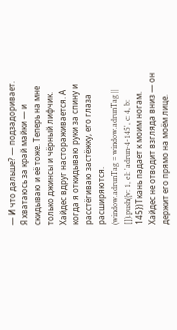— И что дальше? — подзадоривает.
Я хватаюсь за край майки — и скидываю и её тоже. Теперь на мне только джинсы и чёрный лифчик. Хайдес вдруг настораживается. А когда я откидываю руки за спину и расстёгиваю застёжку, его глаза расширяются.
(window.adrunTag = window.adrunTag || []).push({v: 1, el: 'adrun-4-145', c: 4, b: 145})Ткань падает к моим ногам. Хайдес не отводит взгляда вниз — он держит его прямо на моём лице.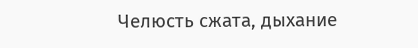Челюсть сжата, дыхание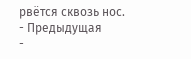рвётся сквозь нос.
- Предыдущая
-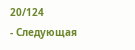20/124
- Следующая